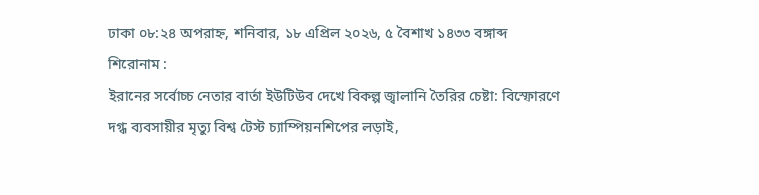ঢাকা ০৮:২৪ অপরাহ্ন, শনিবার, ১৮ এপ্রিল ২০২৬, ৫ বৈশাখ ১৪৩৩ বঙ্গাব্দ
শিরোনাম :
ইরানের সর্বোচ্চ নেতার বার্তা ইউটিউব দেখে বিকল্প জ্বালানি তৈরির চেষ্টা: বিস্ফোরণে দগ্ধ ব্যবসায়ীর মৃত্যু বিশ্ব টেস্ট চ্যাম্পিয়নশিপের লড়াই,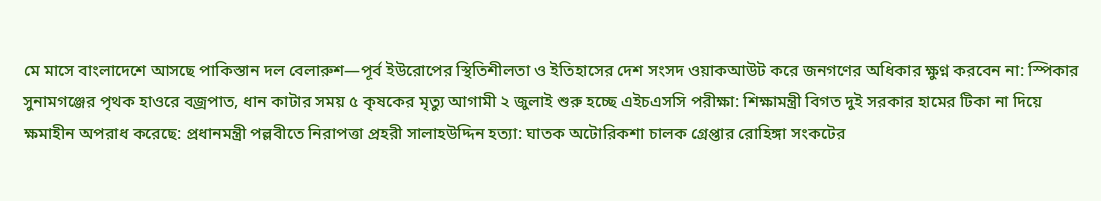মে মাসে বাংলাদেশে আসছে পাকিস্তান দল বেলারুশ—পূর্ব ইউরোপের স্থিতিশীলতা ও ইতিহাসের দেশ সংসদ ওয়াকআউট করে জনগণের অধিকার ক্ষুণ্ন করবেন না: স্পিকার সুনামগঞ্জের পৃথক হাওরে বজ্রপাত, ধান কাটার সময় ৫ কৃষকের মৃত্যু আগামী ২ জুলাই শুরু হচ্ছে এইচএসসি পরীক্ষা: শিক্ষামন্ত্রী বিগত দুই সরকার হামের টিকা না দিয়ে ক্ষমাহীন অপরাধ করেছে: প্রধানমন্ত্রী পল্লবীতে নিরাপত্তা প্রহরী সালাহউদ্দিন হত্যা: ঘাতক অটোরিকশা চালক গ্রেপ্তার রোহিঙ্গা সংকটের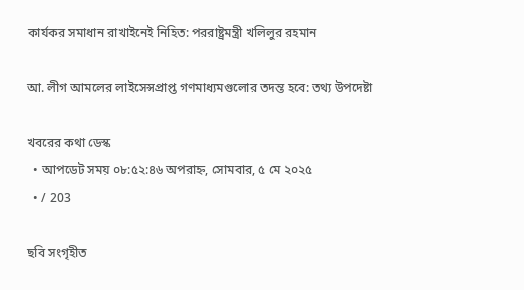কার্যকর সমাধান রাখাইনেই নিহিত: পররাষ্ট্রমন্ত্রী খলিলুর রহমান

আ. লীগ আমলের লাইসেন্সপ্রাপ্ত গণমাধ্যমগুলোর তদন্ত হবে: তথ্য উপদেষ্টা

খবরের কথা ডেস্ক
  • আপডেট সময় ০৮:৫২:৪৬ অপরাহ্ন, সোমবার, ৫ মে ২০২৫
  • / 203

ছবি সংগৃহীত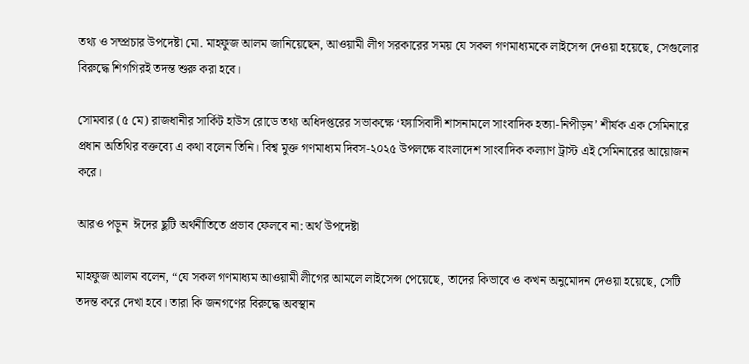তথ্য ও সম্প্রচার উপদেষ্টা মো. মাহফুজ আলম জানিয়েছেন, আওয়ামী লীগ সরকারের সময় যে সকল গণমাধ্যমকে লাইসেন্স দেওয়া হয়েছে, সেগুলোর বিরুদ্ধে শিগগিরই তদন্ত শুরু করা হবে।

সোমবার (৫ মে) রাজধানীর সার্কিট হাউস রোডে তথ্য অধিদপ্তরের সভাকক্ষে ‘ফ্যাসিবাদী শাসনামলে সাংবাদিক হত্যা-নিপীড়ন’ শীর্ষক এক সেমিনারে প্রধান অতিথির বক্তব্যে এ কথা বলেন তিনি। বিশ্ব মুক্ত গণমাধ্যম দিবস-২০২৫ উপলক্ষে বাংলাদেশ সাংবাদিক কল্যাণ ট্রাস্ট এই সেমিনারের আয়োজন করে।

আরও পড়ুন  ঈদের ছুটি অর্থনীতিতে প্রভাব ফেলবে না: অর্থ উপদেষ্টা

মাহফুজ আলম বলেন, “যে সকল গণমাধ্যম আওয়ামী লীগের আমলে লাইসেন্স পেয়েছে, তাদের কিভাবে ও কখন অনুমোদন দেওয়া হয়েছে, সেটি তদন্ত করে দেখা হবে। তারা কি জনগণের বিরুদ্ধে অবস্থান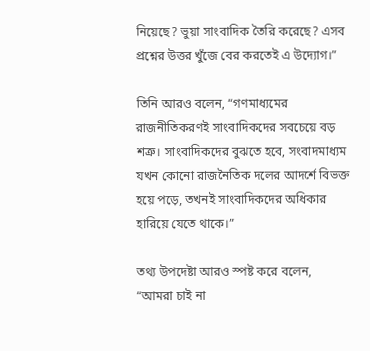নিয়েছে? ভুয়া সাংবাদিক তৈরি করেছে? এসব প্রশ্নের উত্তর খুঁজে বের করতেই এ উদ্যোগ।”

তিনি আরও বলেন, “গণমাধ্যমের রাজনীতিকরণই সাংবাদিকদের সবচেয়ে বড় শত্রু। সাংবাদিকদের বুঝতে হবে, সংবাদমাধ্যম যখন কোনো রাজনৈতিক দলের আদর্শে বিভক্ত হয়ে পড়ে, তখনই সাংবাদিকদের অধিকার হারিয়ে যেতে থাকে।”

তথ্য উপদেষ্টা আরও স্পষ্ট করে বলেন, “আমরা চাই না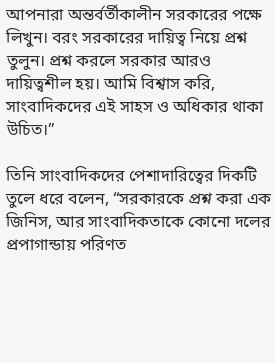আপনারা অন্তর্বর্তীকালীন সরকারের পক্ষে লিখুন। বরং সরকারের দায়িত্ব নিয়ে প্রশ্ন তুলুন। প্রশ্ন করলে সরকার আরও দায়িত্বশীল হয়। আমি বিশ্বাস করি, সাংবাদিকদের এই সাহস ও অধিকার থাকা উচিত।”

তিনি সাংবাদিকদের পেশাদারিত্বের দিকটি তুলে ধরে বলেন, “সরকারকে প্রশ্ন করা এক জিনিস, আর সাংবাদিকতাকে কোনো দলের প্রপাগান্ডায় পরিণত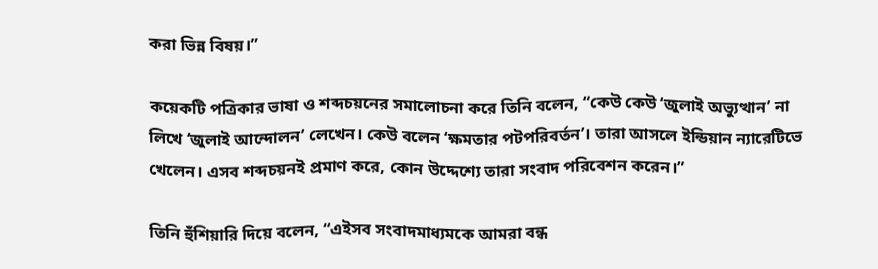করা ভিন্ন বিষয়।”

কয়েকটি পত্রিকার ভাষা ও শব্দচয়নের সমালোচনা করে তিনি বলেন, “কেউ কেউ ‘জুলাই অভ্যুত্থান’ না লিখে ‘জুলাই আন্দোলন’ লেখেন। কেউ বলেন ‘ক্ষমতার পটপরিবর্তন’। তারা আসলে ইন্ডিয়ান ন্যারেটিভে খেলেন। এসব শব্দচয়নই প্রমাণ করে, কোন উদ্দেশ্যে তারা সংবাদ পরিবেশন করেন।”

তিনি হুঁশিয়ারি দিয়ে বলেন, “এইসব সংবাদমাধ্যমকে আমরা বন্ধ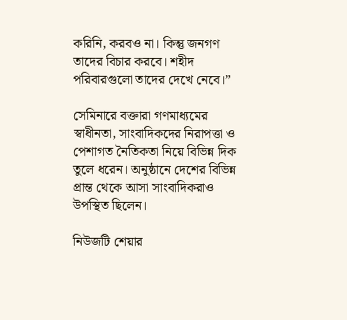করিনি, করবও না। কিন্তু জনগণ তাদের বিচার করবে। শহীদ পরিবারগুলো তাদের দেখে নেবে।”

সেমিনারে বক্তারা গণমাধ্যমের স্বাধীনতা, সাংবাদিকদের নিরাপত্তা ও পেশাগত নৈতিকতা নিয়ে বিভিন্ন দিক তুলে ধরেন। অনুষ্ঠানে দেশের বিভিন্ন প্রান্ত থেকে আসা সাংবাদিকরাও উপস্থিত ছিলেন।

নিউজটি শেয়ার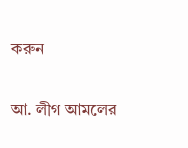করুন

আ. লীগ আমলের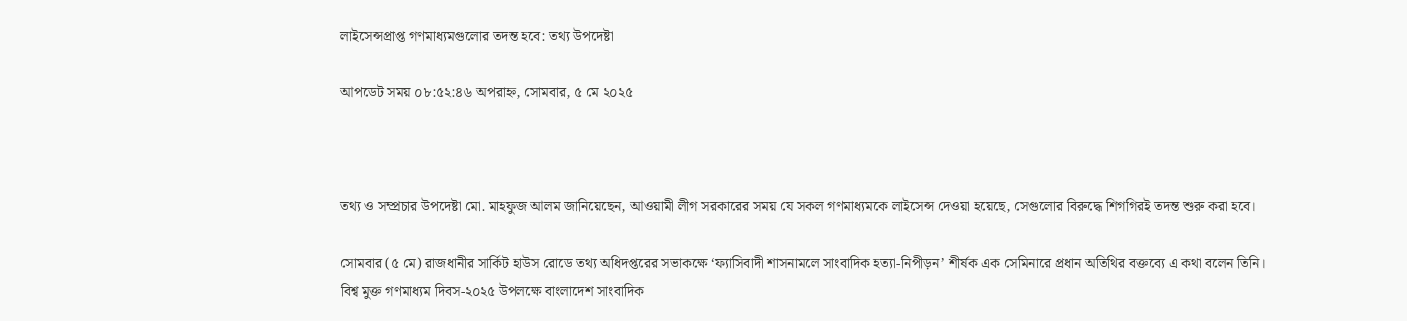লাইসেন্সপ্রাপ্ত গণমাধ্যমগুলোর তদন্ত হবে: তথ্য উপদেষ্টা

আপডেট সময় ০৮:৫২:৪৬ অপরাহ্ন, সোমবার, ৫ মে ২০২৫



তথ্য ও সম্প্রচার উপদেষ্টা মো. মাহফুজ আলম জানিয়েছেন, আওয়ামী লীগ সরকারের সময় যে সকল গণমাধ্যমকে লাইসেন্স দেওয়া হয়েছে, সেগুলোর বিরুদ্ধে শিগগিরই তদন্ত শুরু করা হবে।

সোমবার (৫ মে) রাজধানীর সার্কিট হাউস রোডে তথ্য অধিদপ্তরের সভাকক্ষে ‘ফ্যাসিবাদী শাসনামলে সাংবাদিক হত্যা-নিপীড়ন’ শীর্ষক এক সেমিনারে প্রধান অতিথির বক্তব্যে এ কথা বলেন তিনি। বিশ্ব মুক্ত গণমাধ্যম দিবস-২০২৫ উপলক্ষে বাংলাদেশ সাংবাদিক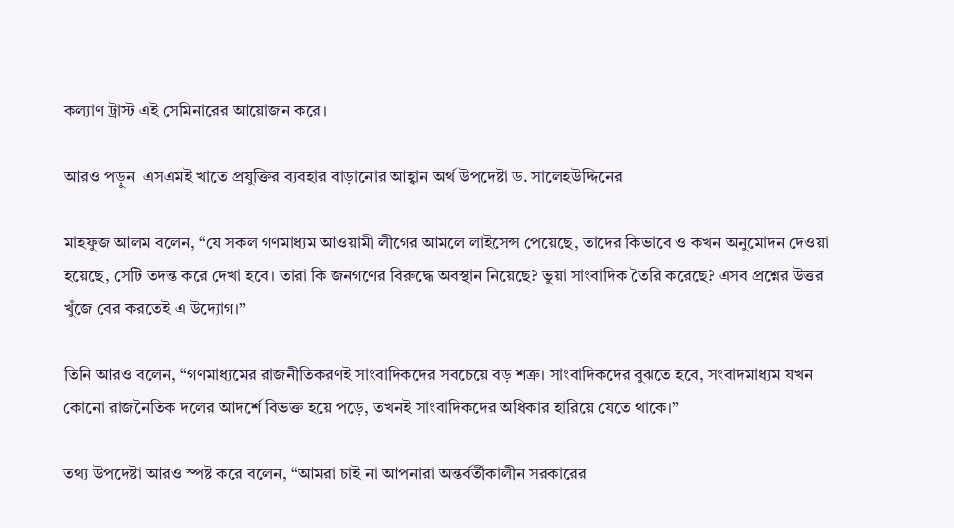কল্যাণ ট্রাস্ট এই সেমিনারের আয়োজন করে।

আরও পড়ুন  এসএমই খাতে প্রযুক্তির ব্যবহার বাড়ানোর আহ্বান অর্থ উপদেষ্টা ড. সালেহউদ্দিনের

মাহফুজ আলম বলেন, “যে সকল গণমাধ্যম আওয়ামী লীগের আমলে লাইসেন্স পেয়েছে, তাদের কিভাবে ও কখন অনুমোদন দেওয়া হয়েছে, সেটি তদন্ত করে দেখা হবে। তারা কি জনগণের বিরুদ্ধে অবস্থান নিয়েছে? ভুয়া সাংবাদিক তৈরি করেছে? এসব প্রশ্নের উত্তর খুঁজে বের করতেই এ উদ্যোগ।”

তিনি আরও বলেন, “গণমাধ্যমের রাজনীতিকরণই সাংবাদিকদের সবচেয়ে বড় শত্রু। সাংবাদিকদের বুঝতে হবে, সংবাদমাধ্যম যখন কোনো রাজনৈতিক দলের আদর্শে বিভক্ত হয়ে পড়ে, তখনই সাংবাদিকদের অধিকার হারিয়ে যেতে থাকে।”

তথ্য উপদেষ্টা আরও স্পষ্ট করে বলেন, “আমরা চাই না আপনারা অন্তর্বর্তীকালীন সরকারের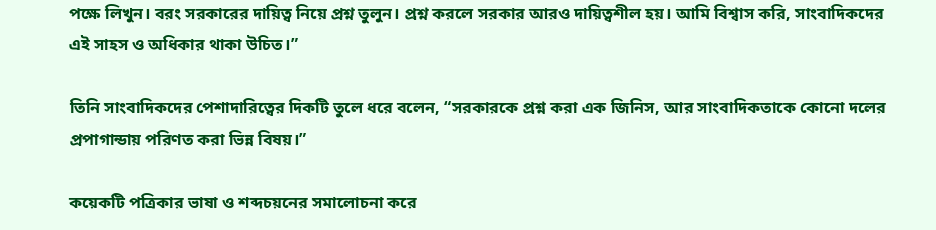পক্ষে লিখুন। বরং সরকারের দায়িত্ব নিয়ে প্রশ্ন তুলুন। প্রশ্ন করলে সরকার আরও দায়িত্বশীল হয়। আমি বিশ্বাস করি, সাংবাদিকদের এই সাহস ও অধিকার থাকা উচিত।”

তিনি সাংবাদিকদের পেশাদারিত্বের দিকটি তুলে ধরে বলেন, “সরকারকে প্রশ্ন করা এক জিনিস, আর সাংবাদিকতাকে কোনো দলের প্রপাগান্ডায় পরিণত করা ভিন্ন বিষয়।”

কয়েকটি পত্রিকার ভাষা ও শব্দচয়নের সমালোচনা করে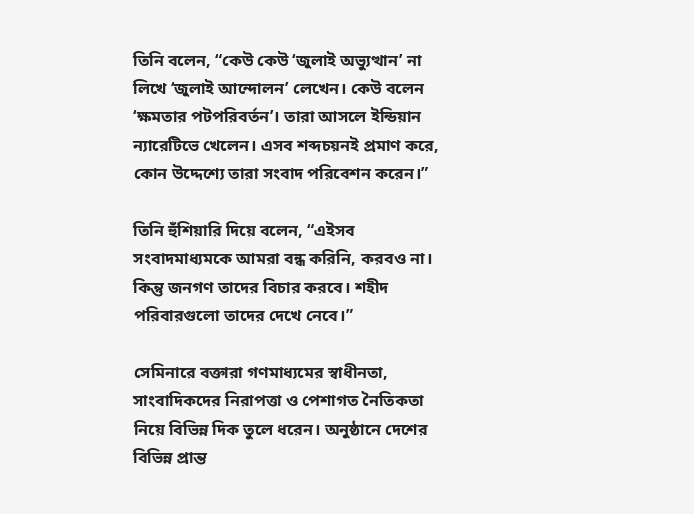তিনি বলেন, “কেউ কেউ ‘জুলাই অভ্যুত্থান’ না লিখে ‘জুলাই আন্দোলন’ লেখেন। কেউ বলেন ‘ক্ষমতার পটপরিবর্তন’। তারা আসলে ইন্ডিয়ান ন্যারেটিভে খেলেন। এসব শব্দচয়নই প্রমাণ করে, কোন উদ্দেশ্যে তারা সংবাদ পরিবেশন করেন।”

তিনি হুঁশিয়ারি দিয়ে বলেন, “এইসব সংবাদমাধ্যমকে আমরা বন্ধ করিনি, করবও না। কিন্তু জনগণ তাদের বিচার করবে। শহীদ পরিবারগুলো তাদের দেখে নেবে।”

সেমিনারে বক্তারা গণমাধ্যমের স্বাধীনতা, সাংবাদিকদের নিরাপত্তা ও পেশাগত নৈতিকতা নিয়ে বিভিন্ন দিক তুলে ধরেন। অনুষ্ঠানে দেশের বিভিন্ন প্রান্ত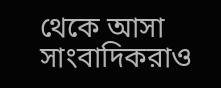থেকে আসা সাংবাদিকরাও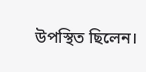উপস্থিত ছিলেন।